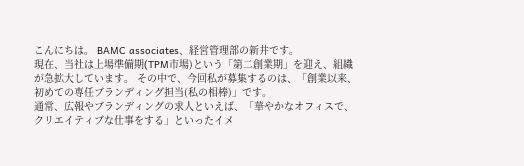こんにちは。 BAMC associates、経営管理部の新井です。
現在、当社は上場準備期(TPM市場)という「第二創業期」を迎え、組織が急拡大しています。 その中で、今回私が募集するのは、「創業以来、初めての専任ブランディング担当(私の相棒)」です。
通常、広報やブランディングの求人といえば、「華やかなオフィスで、クリエイティブな仕事をする」といったイメ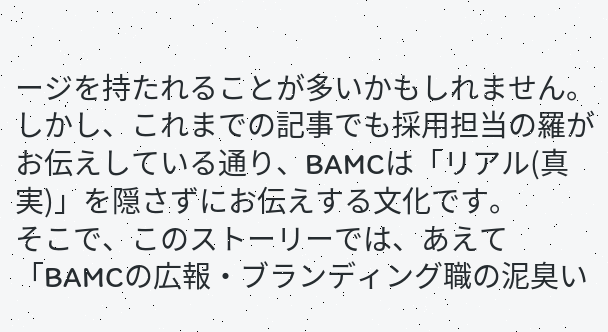ージを持たれることが多いかもしれません。 しかし、これまでの記事でも採用担当の羅がお伝えしている通り、BAMCは「リアル(真実)」を隠さずにお伝えする文化です。
そこで、このストーリーでは、あえて「BAMCの広報・ブランディング職の泥臭い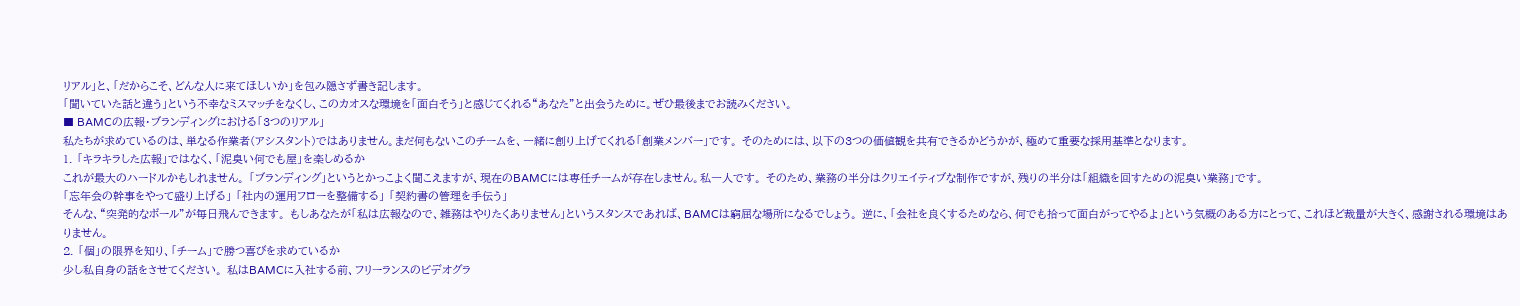リアル」と、「だからこそ、どんな人に来てほしいか」を包み隠さず書き記します。
「聞いていた話と違う」という不幸なミスマッチをなくし、このカオスな環境を「面白そう」と感じてくれる“あなた”と出会うために。ぜひ最後までお読みください。
■ BAMCの広報・ブランディングにおける「3つのリアル」
私たちが求めているのは、単なる作業者(アシスタント)ではありません。まだ何もないこのチームを、一緒に創り上げてくれる「創業メンバー」です。 そのためには、以下の3つの価値観を共有できるかどうかが、極めて重要な採用基準となります。
1. 「キラキラした広報」ではなく、「泥臭い何でも屋」を楽しめるか
これが最大のハードルかもしれません。 「ブランディング」というとかっこよく聞こえますが、現在のBAMCには専任チームが存在しません。私一人です。 そのため、業務の半分はクリエイティブな制作ですが、残りの半分は「組織を回すための泥臭い業務」です。
「忘年会の幹事をやって盛り上げる」 「社内の運用フローを整備する」 「契約書の管理を手伝う」
そんな、“突発的なボール”が毎日飛んできます。 もしあなたが「私は広報なので、雑務はやりたくありません」というスタンスであれば、BAMCは窮屈な場所になるでしょう。 逆に、「会社を良くするためなら、何でも拾って面白がってやるよ」という気概のある方にとって、これほど裁量が大きく、感謝される環境はありません。
2. 「個」の限界を知り、「チーム」で勝つ喜びを求めているか
少し私自身の話をさせてください。 私はBAMCに入社する前、フリーランスのビデオグラ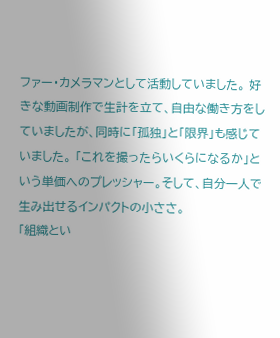ファー・カメラマンとして活動していました。 好きな動画制作で生計を立て、自由な働き方をしていましたが、同時に「孤独」と「限界」も感じていました。 「これを撮ったらいくらになるか」という単価へのプレッシャー。そして、自分一人で生み出せるインパクトの小ささ。
「組織とい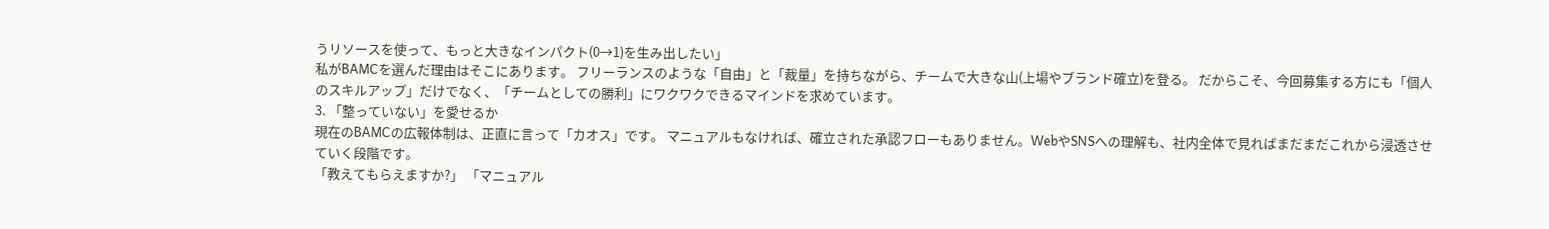うリソースを使って、もっと大きなインパクト(0→1)を生み出したい」
私がBAMCを選んだ理由はそこにあります。 フリーランスのような「自由」と「裁量」を持ちながら、チームで大きな山(上場やブランド確立)を登る。 だからこそ、今回募集する方にも「個人のスキルアップ」だけでなく、「チームとしての勝利」にワクワクできるマインドを求めています。
3. 「整っていない」を愛せるか
現在のBAMCの広報体制は、正直に言って「カオス」です。 マニュアルもなければ、確立された承認フローもありません。WebやSNSへの理解も、社内全体で見ればまだまだこれから浸透させていく段階です。
「教えてもらえますか?」 「マニュアル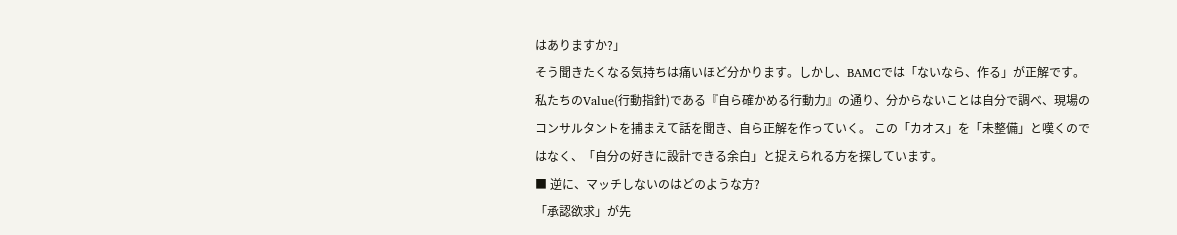はありますか?」
そう聞きたくなる気持ちは痛いほど分かります。しかし、BAMCでは「ないなら、作る」が正解です。 私たちのValue(行動指針)である『自ら確かめる行動力』の通り、分からないことは自分で調べ、現場のコンサルタントを捕まえて話を聞き、自ら正解を作っていく。 この「カオス」を「未整備」と嘆くのではなく、「自分の好きに設計できる余白」と捉えられる方を探しています。
■ 逆に、マッチしないのはどのような方?
「承認欲求」が先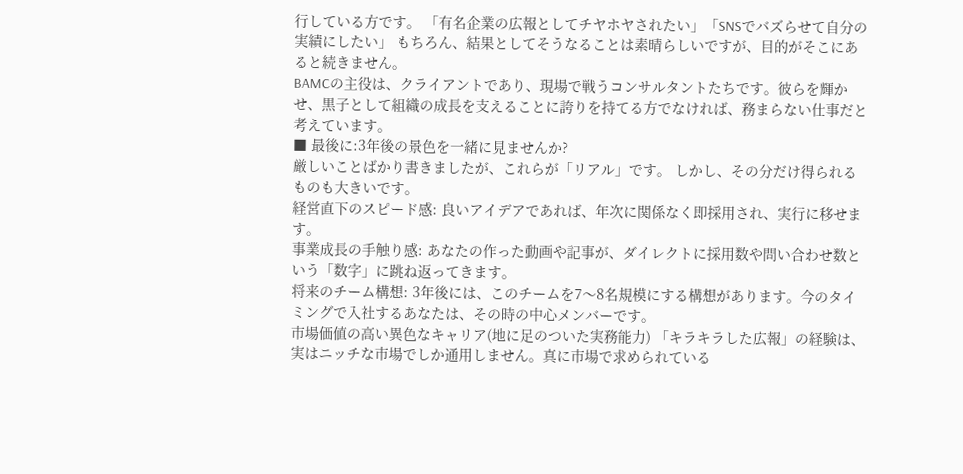行している方です。 「有名企業の広報としてチヤホヤされたい」「SNSでバズらせて自分の実績にしたい」 もちろん、結果としてそうなることは素晴らしいですが、目的がそこにあると続きません。
BAMCの主役は、クライアントであり、現場で戦うコンサルタントたちです。彼らを輝かせ、黒子として組織の成長を支えることに誇りを持てる方でなければ、務まらない仕事だと考えています。
■ 最後に:3年後の景色を一緒に見ませんか?
厳しいことばかり書きましたが、これらが「リアル」です。 しかし、その分だけ得られるものも大きいです。
経営直下のスピード感: 良いアイデアであれば、年次に関係なく即採用され、実行に移せます。
事業成長の手触り感: あなたの作った動画や記事が、ダイレクトに採用数や問い合わせ数という「数字」に跳ね返ってきます。
将来のチーム構想: 3年後には、このチームを7〜8名規模にする構想があります。今のタイミングで入社するあなたは、その時の中心メンバーです。
市場価値の高い異色なキャリア(地に足のついた実務能力) 「キラキラした広報」の経験は、実はニッチな市場でしか通用しません。真に市場で求められている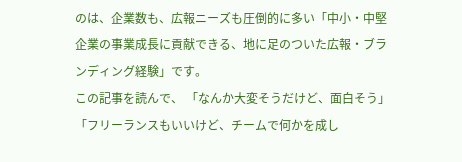のは、企業数も、広報ニーズも圧倒的に多い「中小・中堅企業の事業成長に貢献できる、地に足のついた広報・ブランディング経験」です。
この記事を読んで、 「なんか大変そうだけど、面白そう」 「フリーランスもいいけど、チームで何かを成し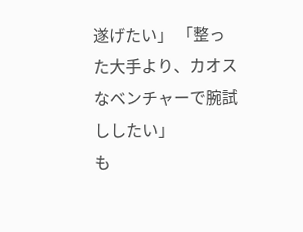遂げたい」 「整った大手より、カオスなベンチャーで腕試ししたい」
も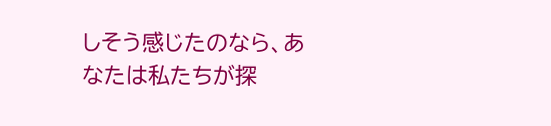しそう感じたのなら、あなたは私たちが探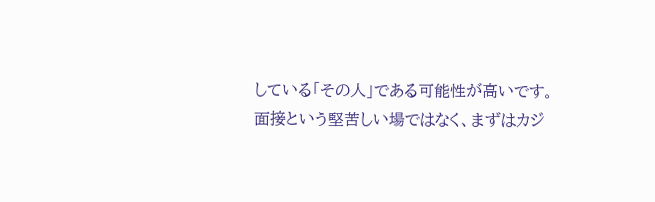している「その人」である可能性が高いです。
面接という堅苦しい場ではなく、まずはカジ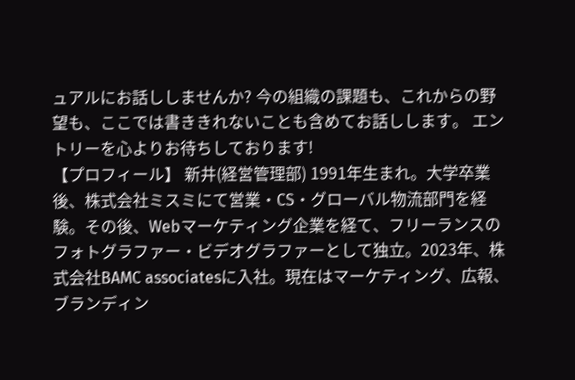ュアルにお話ししませんか? 今の組織の課題も、これからの野望も、ここでは書ききれないことも含めてお話しします。 エントリーを心よりお待ちしております!
【プロフィール】 新井(経営管理部) 1991年生まれ。大学卒業後、株式会社ミスミにて営業・CS・グローバル物流部門を経験。その後、Webマーケティング企業を経て、フリーランスのフォトグラファー・ビデオグラファーとして独立。2023年、株式会社BAMC associatesに入社。現在はマーケティング、広報、ブランディン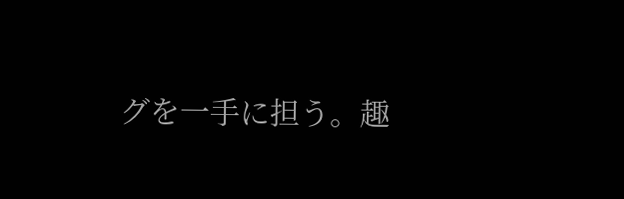グを一手に担う。趣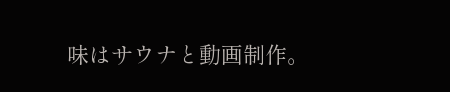味はサウナと動画制作。